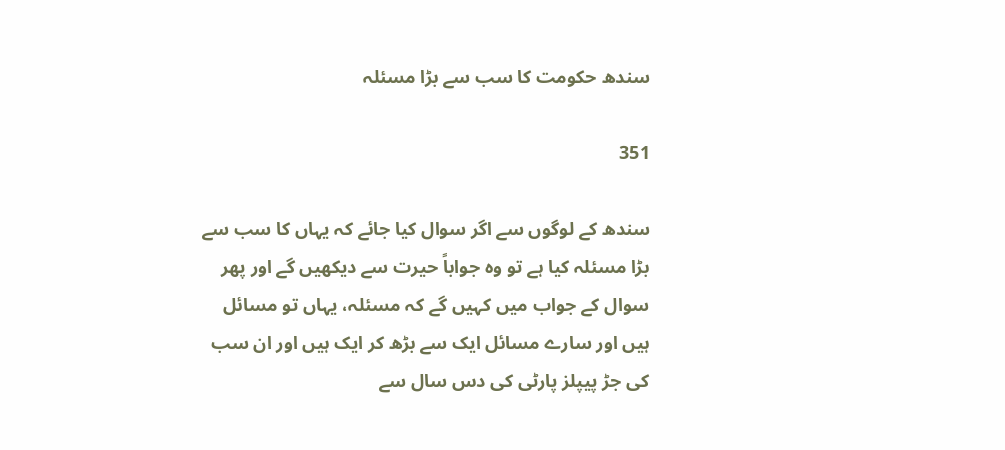سندھ حکومت کا سب سے بڑا مسئلہ

351

سندھ کے لوگوں سے اگر سوال کیا جائے کہ یہاں کا سب سے بڑا مسئلہ کیا ہے تو وہ جواباً حیرت سے دیکھیں گے اور پھر سوال کے جواب میں کہیں گے کہ مسئلہ، یہاں تو مسائل ہیں اور سارے مسائل ایک سے بڑھ کر ایک ہیں اور ان سب کی جڑ پیپلز پارٹی کی دس سال سے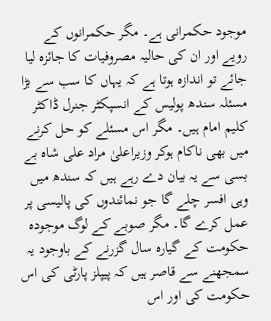موجود حکمرانی ہے۔ مگر حکمرانوں کے رویے اور ان کی حالیہ مصروفیات کا جائزہ لیا جائے تو اندازہ ہوتا ہے کہ یہاں کا سب سے بڑا مسئلہ سندھ پولیس کے انسپکٹر جنرل ڈاکٹر کلیم امام ہیں۔ مگر اس مسئلے کو حل کرنے میں بھی ناکام ہوکر وزیراعلیٰ مراد علی شاہ بے بسی سے یہ بیان دے رہے ہیں کہ سندھ میں وہی افسر چلے گا جو نمائندوں کی پالیسی پر عمل کرے گا۔ مگر صوبے کے لوگ موجودہ حکومت کے گیارہ سال گزرنے کے باوجود یہ سمجھنے سے قاصر ہیں کہ پیپلز پارٹی کی اس حکومت کی اور اس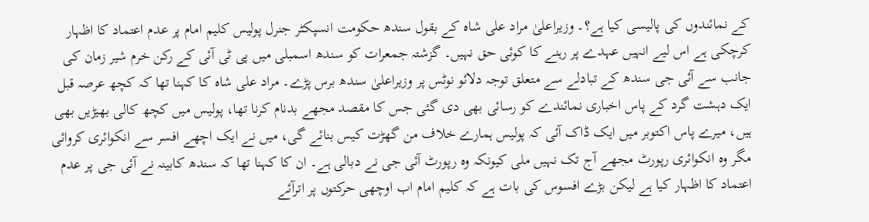کے نمائندوں کی پالیسی کیا ہے؟۔ وزیراعلیٰ مراد علی شاہ کے بقول سندھ حکومت انسپکٹر جنرل پولیس کلیم امام پر عدم اعتماد کا اظہار کرچکی ہے اس لیے انہیں عہدے پر رہنے کا کوئی حق نہیں۔ گزشتہ جمعرات کو سندھ اسمبلی میں پی ٹی آئی کے رکن خرم شیر زمان کی جانب سے آئی جی سندھ کے تبادلے سے متعلق توجہ دلائو نوٹس پر وزیراعلیٰ سندھ برس پڑے۔ مراد علی شاہ کا کہنا تھا کہ کچھ عرصہ قبل ایک دہشت گرد کے پاس اخباری نمائندے کو رسائی بھی دی گئی جس کا مقصد مجھے بدنام کرنا تھا، پولیس میں کچھ کالی بھیڑیں بھی ہیں، میرے پاس اکتوبر میں ایک ڈاک آئی کہ پولیس ہمارے خلاف من گھڑت کیس بنائے گی، میں نے ایک اچھے افسر سے انکوائری کروائی مگر وہ انکوائری رپورٹ مجھے آج تک نہیں ملی کیونکہ وہ رپورٹ آئی جی نے دبالی ہے۔ ان کا کہنا تھا کہ سندھ کابینہ نے آئی جی پر عدم اعتماد کا اظہار کیا ہے لیکن بڑے افسوس کی بات ہے کہ کلیم امام اب اوچھی حرکتوں پر اترآئے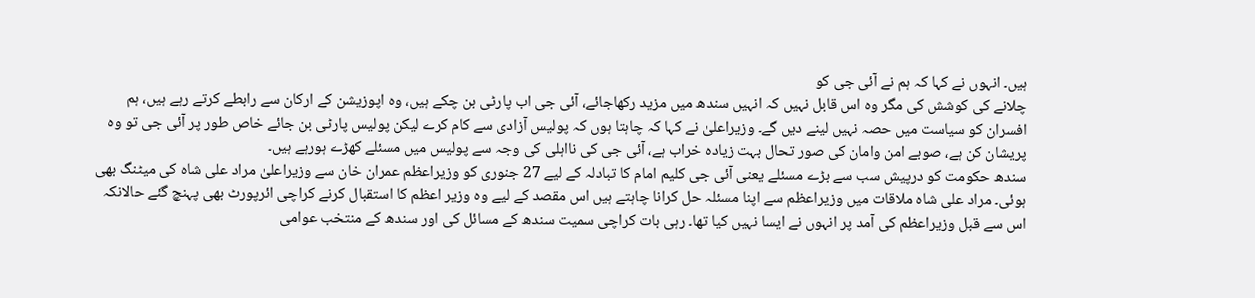ہیں۔ انہوں نے کہا کہ ہم نے آئی جی کو
چلانے کی کوشش کی مگر وہ اس قابل نہیں کہ انہیں سندھ میں مزید رکھاجائے، آئی جی اب پارٹی بن چکے ہیں، وہ اپوزیشن کے ارکان سے رابطے کرتے رہے ہیں، ہم افسران کو سیاست میں حصہ نہیں لینے دیں گے۔ وزیراعلیٰ نے کہا کہ چاہتا ہوں کہ پولیس آزادی سے کام کرے لیکن پولیس پارٹی بن جائے خاص طور پر آئی جی تو وہ پریشان کن ہے، صوبے امن وامان کی صور تحال بہت زیادہ خراب ہے، آئی جی کی نااہلی کی وجہ سے پولیس میں مسئلے کھڑے ہورہے ہیں۔
سندھ حکومت کو درپیش سب سے بڑے مسئلے یعنی آئی جی کلیم امام کا تبادلہ کے لیے 27 جنوری کو وزیراعظم عمران خان سے وزیراعلیٰ مراد علی شاہ کی میٹنگ بھی ہوئی۔ مراد علی شاہ ملاقات میں وزیراعظم سے اپنا مسئلہ حل کرانا چاہتے ہیں اس مقصد کے لیے وہ وزیر اعظم کا استقبال کرنے کراچی ائرپورٹ بھی پہنچ گئے حالانکہ اس سے قبل وزیراعظم کی آمد پر انہوں نے ایسا نہیں کیا تھا۔ رہی بات کراچی سمیت سندھ کے مسائل کی اور سندھ کے منتخب عوامی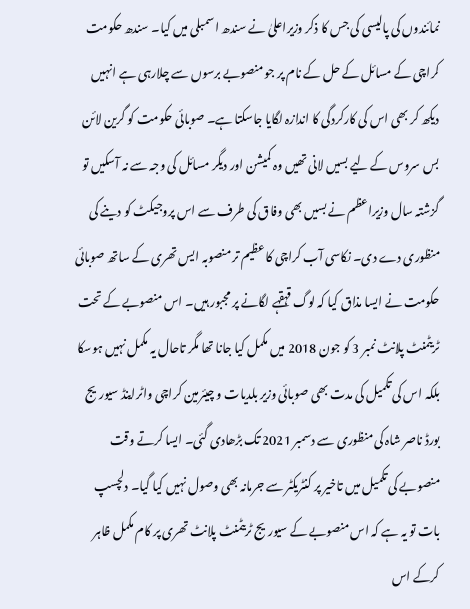نمائندوں کی پالیسی کی جس کا ذکر وزیراعلیٰ نے سندھ اسمبلی میں کیا۔ سندھ حکومت کراچی کے مسائل کے حل کے نام پر جو منصوبے برسوں سے چلارہی ہے انہیں دیکھ کر بھی اس کی کارکردگی کا اندازہ لگایا جاسکتا ہے۔ صوبائی حکومت کو گرین لائن بس سروس کے لیے بسیں لانی تھیں وہ کمیشن اور دیگر مسائل کی وجہ سے نہ آسکیں تو گزشتہ سال وزیراعظم نے بسیں بھی وفاق کی طرف سے اس پروجیکٹ کو دینے کی منظوری دے دی۔ نکاسی آب کراچی کا عظیم تر منصوبہ ایس تھری کے ساتھ صوبائی حکومت نے ایسا مذاق کیا کہ لوگ قہقہے لگانے پر مجبور ہیں۔ اس منصوبے کے تحت ٹریٹمنٹ پلانٹ نمبر 3 کو جون 2018 میں مکمل کیا جانا تھا مگر تاحال یہ مکمل نہیں ہوسکا بلکہ اس کی تکمیل کی مدت بھی صوبائی وزیر بلدیات و چیئرمین کراچی واٹراینڈ سیوریج بورڈ ناصر شاہ کی منظوری سے دسمبر 2021 تک بڑھادی گئی۔ ایسا کرتے وقت منصوبے کی تکمیل میں تاخیر پر کنٹریکٹر سے جرمانہ بھی وصول نہیں کیا گیا۔ دلچسپ بات تو یہ ہے کہ اس منصوبے کے سیوریج ٹریٹمنٹ پلانٹ تھری پر کام مکمل ظاہر کرکے اس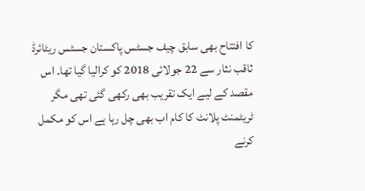کا افتتاح بھی سابق چیف جسٹس پاکستان جسٹس ریٹائرڈ ثاقب نثار سے 22 جولائی 2018 کو کرالیا گیا تھا۔ اس مقصد کے لیے ایک تقریب بھی رکھی گئی تھی مگر ٹریٹمنٹ پلانٹ کا کام اب بھی چل رہا ہے اس کو مکمل کرنے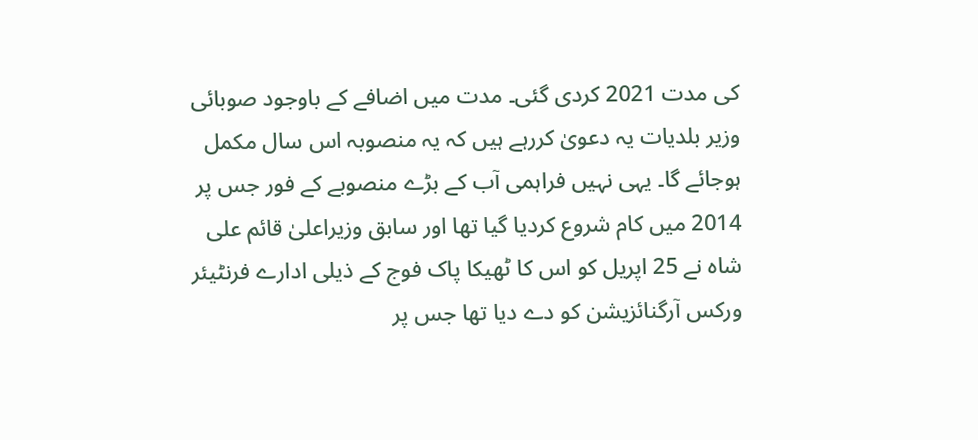کی مدت 2021 کردی گئی۔ مدت میں اضافے کے باوجود صوبائی وزیر بلدیات یہ دعویٰ کررہے ہیں کہ یہ منصوبہ اس سال مکمل ہوجائے گا۔ یہی نہیں فراہمی آب کے بڑے منصوبے کے فور جس پر 2014 میں کام شروع کردیا گیا تھا اور سابق وزیراعلیٰ قائم علی شاہ نے 25 اپریل کو اس کا ٹھیکا پاک فوج کے ذیلی ادارے فرنٹیئر ورکس آرگنائزیشن کو دے دیا تھا جس پر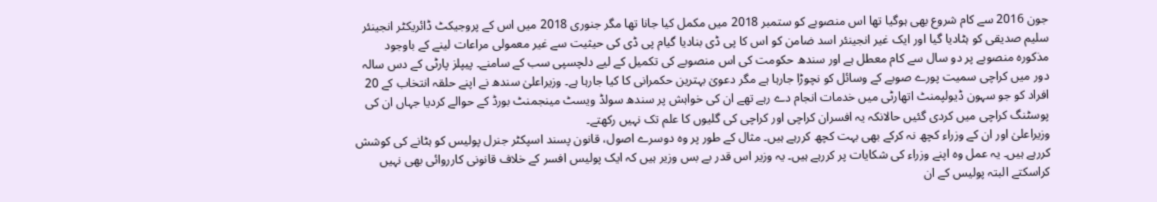جون 2016 سے کام شروع بھی ہوگیا تھا اس منصوبے کو ستمبر 2018 میں مکمل کیا جانا تھا مگر جنوری 2018 میں اس کے پروجیکٹ ڈائریکٹر انجینئر سلیم صدیقی کو ہٹادیا گیا اور ایک غیر انجینئر اسد ضامن کو اس کا پی ڈی بنادیا گیام پی ڈی کی حیثیت سے غیر معمولی مراعات لینے کے باوجود مذکورہ منصوبے پر دو سال سے کام معطل ہے اور سندھ حکومت کی اس منصوبے کی تکمیل کے لیے دلچسپی سب کے سامنے۔ پیپلز پارٹی کے دس سالہ دور میں کراچی سمیت پورے صوبے کے وسائل کو نچوڑا جارہا ہے مگر دعویٰ بہترین حکمرانی کا کیا جارہا ہے۔ وزیراعلیٰ سندھ نے اپنے حلقہ انتخاب کے 20 افراد کو جو سہون ڈیولپمنٹ اتھارٹی میں خدمات انجام دے رہے تھے ان کی خواہش پر سندھ سولڈ ویسٹ مینجمنٹ بورڈ کے حوالے کردیا جہاں ان کی پوسٹنگ کراچی میں کردی گئیں حالانکہ یہ افسران کراچی اور کراچی کی گلیوں کا علم تک نہیں رکھتے۔
وزیراعلیٰ اور ان کے وزراء کچھ نہ کرکے بھی بہت کچھ کررہے ہیں۔ مثال کے طور پر وہ دوسرے اصول، قانون پسند اسپکٹر جنرل پولیس کو ہٹانے کی کوشش کررہے ہیں۔ یہ عمل وہ اپنے وزراء کی شکایات پر کررہے ہیں۔ یہ وزیر اس قدر بے بس وزیر ہیں کہ ایک پولیس افسر کے خلاف قانونی کارروائی بھی نہیں کراسکتے البتہ پولیس کے ان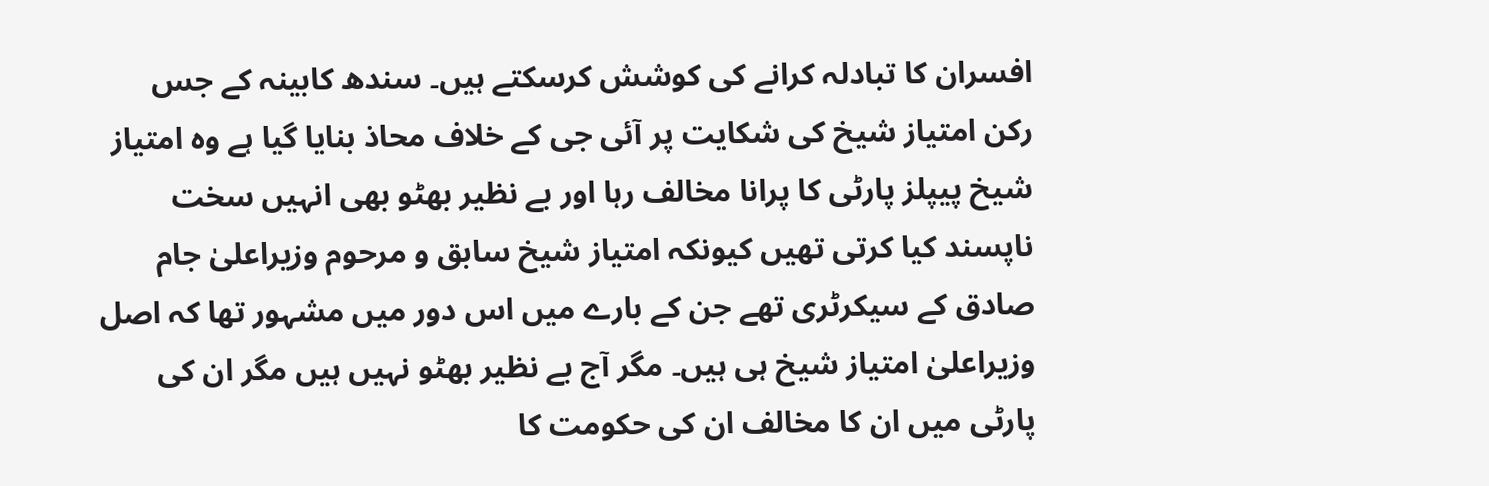افسران کا تبادلہ کرانے کی کوشش کرسکتے ہیں۔ سندھ کابینہ کے جس رکن امتیاز شیخ کی شکایت پر آئی جی کے خلاف محاذ بنایا گیا ہے وہ امتیاز شیخ پیپلز پارٹی کا پرانا مخالف رہا اور بے نظیر بھٹو بھی انہیں سخت ناپسند کیا کرتی تھیں کیونکہ امتیاز شیخ سابق و مرحوم وزیراعلیٰ جام صادق کے سیکرٹری تھے جن کے بارے میں اس دور میں مشہور تھا کہ اصل وزیراعلیٰ امتیاز شیخ ہی ہیں۔ مگر آج بے نظیر بھٹو نہیں ہیں مگر ان کی پارٹی میں ان کا مخالف ان کی حکومت کا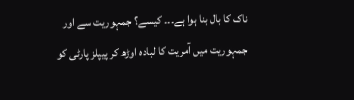ناک کا بال بنا ہوا ہے۔۔۔ کیسے؟ جمہوریت سے اور جمہوریت میں آمریت کا لبادہ اوڑھ کر پیپلز پارٹی کو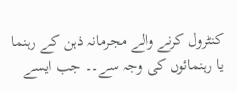کنٹرول کرنے والے مجرمانہ ذہن کے رہنما یا رہنمائوں کی وجہ سے۔۔ جب ایسے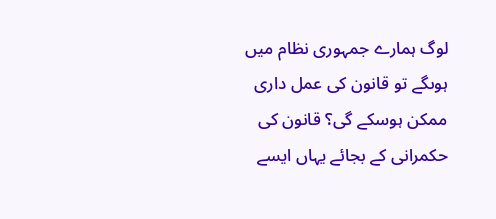لوگ ہمارے جمہوری نظام میں ہوںگے تو قانون کی عمل داری ممکن ہوسکے گی؟ قانون کی حکمرانی کے بجائے یہاں ایسے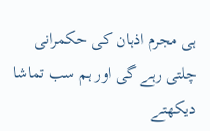ہی مجرم اذہان کی حکمرانی چلتی رہے گی اور ہم سب تماشا دیکھتے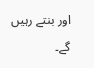اور بنتے رہیں گے۔